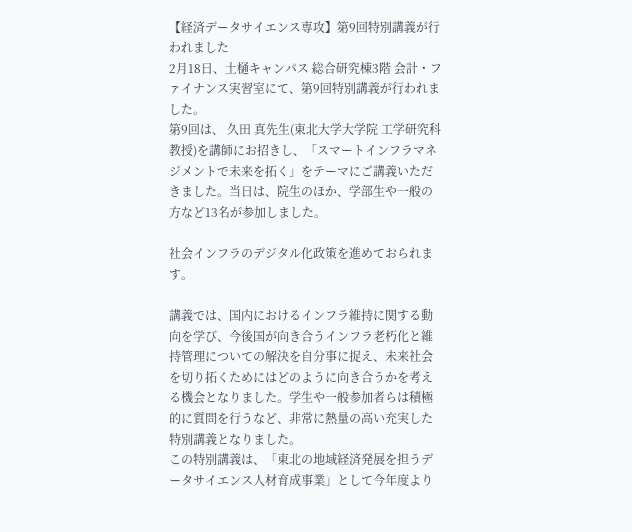【経済データサイエンス専攻】第9回特別講義が行われました
2月18日、土樋キャンパス 総合研究棟3階 会計・ファイナンス実習室にて、第9回特別講義が行われました。
第9回は、 久田 真先生(東北大学大学院 工学研究科教授)を講師にお招きし、「スマートインフラマネジメントで未来を拓く」をテーマにご講義いただきました。当日は、院生のほか、学部生や一般の方など13名が参加しました。

社会インフラのデジタル化政策を進めておられます。

講義では、国内におけるインフラ維持に関する動向を学び、今後国が向き合うインフラ老朽化と維持管理についての解決を自分事に捉え、未来社会を切り拓くためにはどのように向き合うかを考える機会となりました。学生や一般参加者らは積極的に質問を行うなど、非常に熱量の高い充実した特別講義となりました。
この特別講義は、「東北の地域経済発展を担うデータサイエンス人材育成事業」として今年度より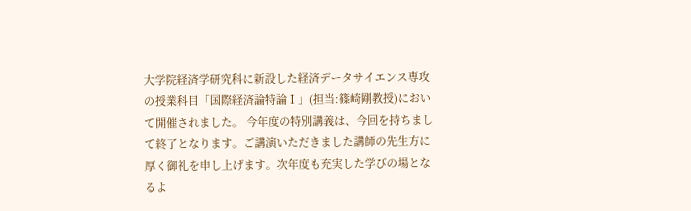大学院経済学研究科に新設した経済データサイエンス専攻の授業科目「国際経済論特論Ⅰ」(担当:篠崎剛教授)において開催されました。 今年度の特別講義は、今回を持ちまして終了となります。ご講演いただきました講師の先生方に厚く御礼を申し上げます。次年度も充実した学びの場となるよ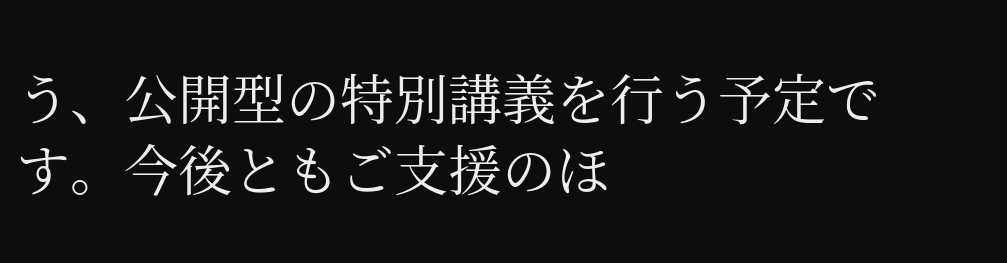う、公開型の特別講義を行う予定です。今後ともご支援のほ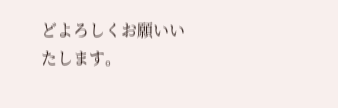どよろしくお願いいたします。